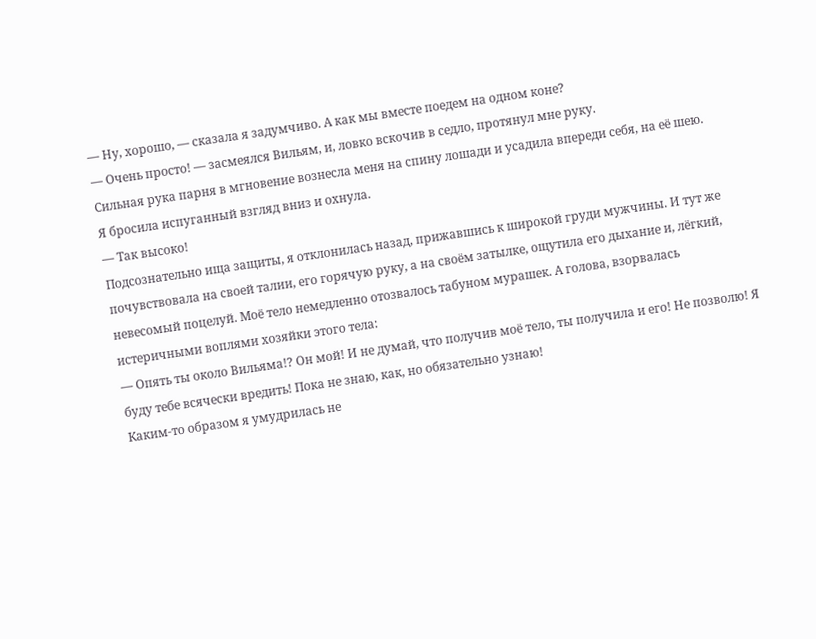— Ну, хорошо, — сказала я задумчиво. А как мы вместе поедем на одном коне?
— Очень просто! — засмеялся Вильям, и, ловко вскочив в седло, протянул мне руку.
Сильная рука парня в мгновение вознесла меня на спину лошади и усадила впереди себя, на её шею.
Я бросила испуганный взгляд вниз и охнула.
— Так высоко!
Подсознательно ища защиты, я отклонилась назад, прижавшись к широкой груди мужчины. И тут же почувствовала на своей талии, его горячую руку, а на своём затылке, ощутила его дыхание и, лёгкий, невесомый поцелуй. Моё тело немедленно отозвалось табуном мурашек. А голова, взорвалась истеричными воплями хозяйки этого тела:
— Опять ты около Вильяма!? Он мой! И не думай, что получив моё тело, ты получила и его! Не позволю! Я буду тебе всячески вредить! Пока не знаю, как, но обязательно узнаю!
Каким-то образом я умудрилась не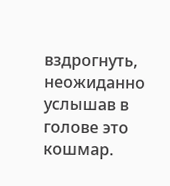вздрогнуть, неожиданно услышав в голове это кошмар.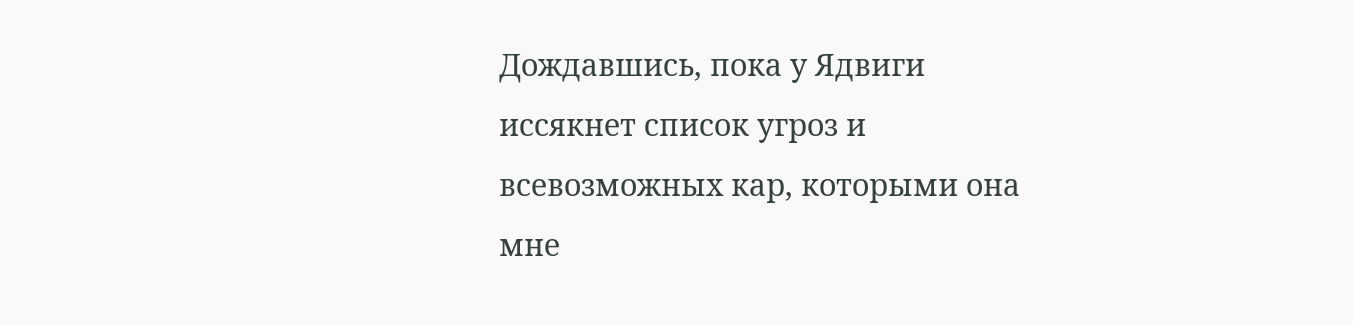Дождавшись, пока у Ядвиги иссякнет список угроз и всевозможных кар, которыми она мне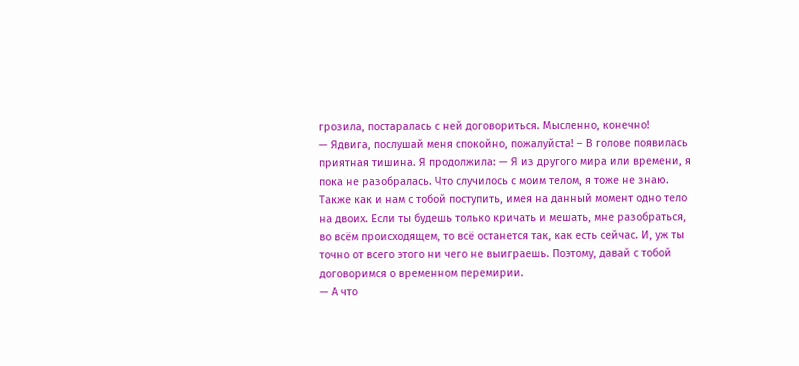грозила, постаралась с ней договориться. Мысленно, конечно!
— Ядвига, послушай меня спокойно, пожалуйста! – В голове появилась приятная тишина. Я продолжила: — Я из другого мира или времени, я пока не разобралась. Что случилось с моим телом, я тоже не знаю. Также как и нам с тобой поступить, имея на данный момент одно тело на двоих. Если ты будешь только кричать и мешать, мне разобраться, во всём происходящем, то всё останется так, как есть сейчас. И, уж ты точно от всего этого ни чего не выиграешь. Поэтому, давай с тобой договоримся о временном перемирии.
— А что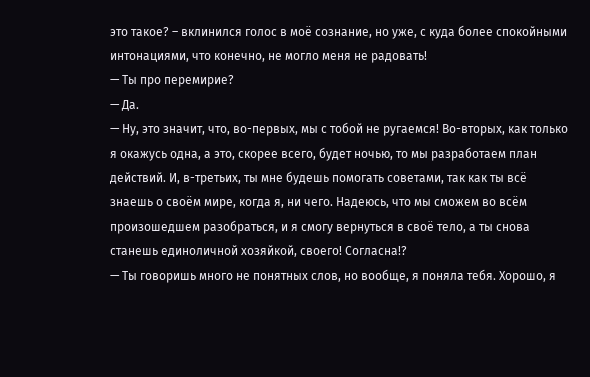это такое? – вклинился голос в моё сознание, но уже, с куда более спокойными интонациями, что конечно, не могло меня не радовать!
— Ты про перемирие?
— Да.
— Ну, это значит, что, во-первых, мы с тобой не ругаемся! Во-вторых, как только я окажусь одна, а это, скорее всего, будет ночью, то мы разработаем план действий. И, в-третьих, ты мне будешь помогать советами, так как ты всё знаешь о своём мире, когда я, ни чего. Надеюсь, что мы сможем во всём произошедшем разобраться, и я смогу вернуться в своё тело, а ты снова станешь единоличной хозяйкой, своего! Согласна!?
— Ты говоришь много не понятных слов, но вообще, я поняла тебя. Хорошо, я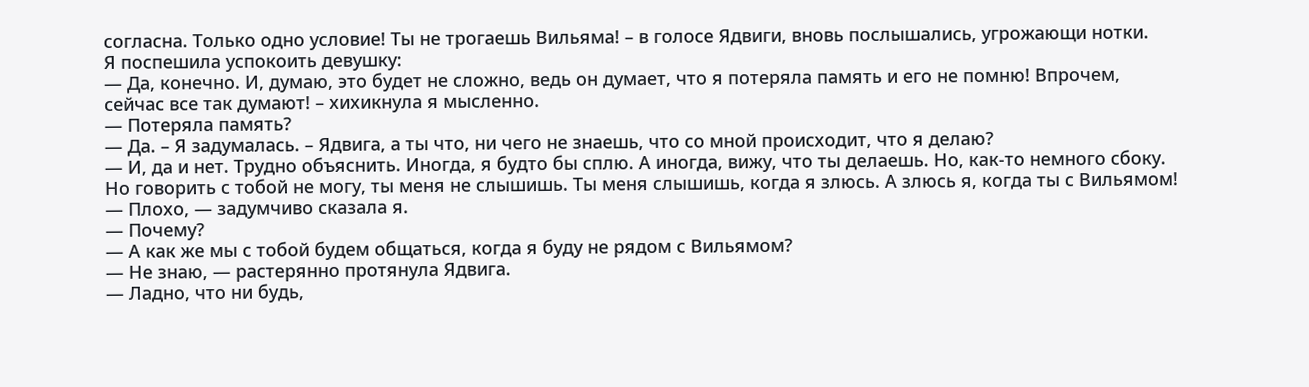согласна. Только одно условие! Ты не трогаешь Вильяма! – в голосе Ядвиги, вновь послышались, угрожающи нотки.
Я поспешила успокоить девушку:
— Да, конечно. И, думаю, это будет не сложно, ведь он думает, что я потеряла память и его не помню! Впрочем, сейчас все так думают! – хихикнула я мысленно.
— Потеряла память?
— Да. – Я задумалась. – Ядвига, а ты что, ни чего не знаешь, что со мной происходит, что я делаю?
— И, да и нет. Трудно объяснить. Иногда, я будто бы сплю. А иногда, вижу, что ты делаешь. Но, как-то немного сбоку. Но говорить с тобой не могу, ты меня не слышишь. Ты меня слышишь, когда я злюсь. А злюсь я, когда ты с Вильямом!
— Плохо, — задумчиво сказала я.
— Почему?
— А как же мы с тобой будем общаться, когда я буду не рядом с Вильямом?
— Не знаю, — растерянно протянула Ядвига.
— Ладно, что ни будь,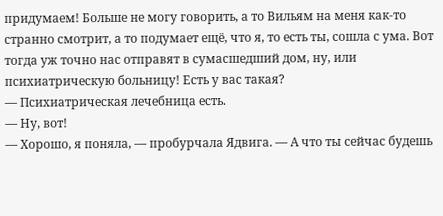придумаем! Больше не могу говорить, а то Вильям на меня как-то странно смотрит, а то подумает ещё, что я, то есть ты, сошла с ума. Вот тогда уж точно нас отправят в сумасшедший дом, ну, или психиатрическую больницу! Есть у вас такая?
— Психиатрическая лечебница есть.
— Ну, вот!
— Хорошо, я поняла, — пробурчала Ядвига. — А что ты сейчас будешь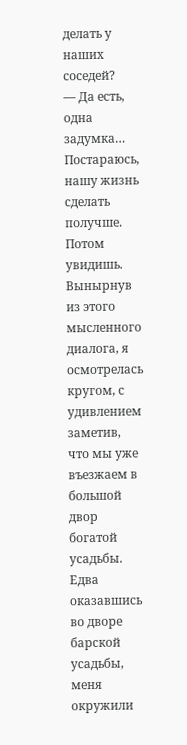делать у наших соседей?
— Да есть, одна задумка… Постараюсь, нашу жизнь сделать получше. Потом увидишь.
Вынырнув из этого мысленного диалога, я осмотрелась кругом, с удивлением заметив, что мы уже въезжаем в большой двор богатой усадьбы.
Едва оказавшись во дворе барской усадьбы, меня окружили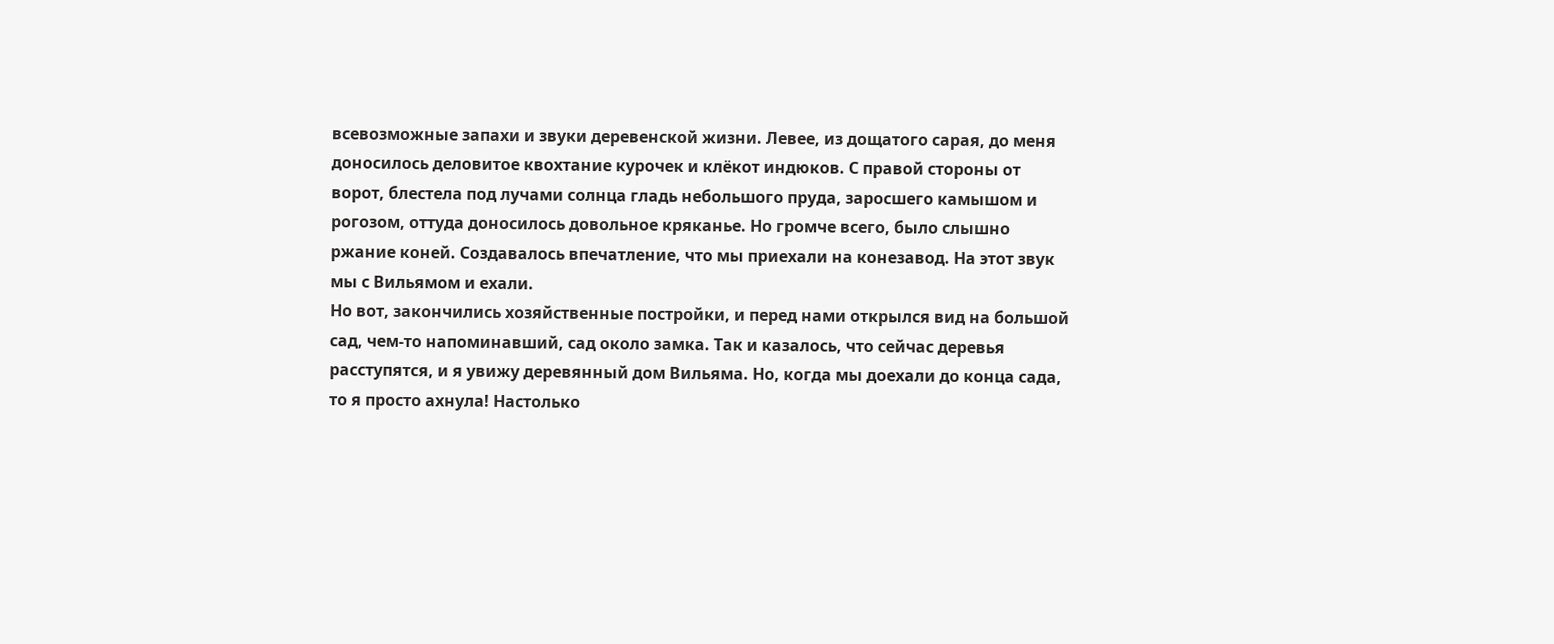всевозможные запахи и звуки деревенской жизни. Левее, из дощатого сарая, до меня доносилось деловитое квохтание курочек и клёкот индюков. С правой стороны от ворот, блестела под лучами солнца гладь небольшого пруда, заросшего камышом и рогозом, оттуда доносилось довольное кряканье. Но громче всего, было слышно ржание коней. Создавалось впечатление, что мы приехали на конезавод. На этот звук мы с Вильямом и ехали.
Но вот, закончились хозяйственные постройки, и перед нами открылся вид на большой сад, чем-то напоминавший, сад около замка. Так и казалось, что сейчас деревья расступятся, и я увижу деревянный дом Вильяма. Но, когда мы доехали до конца сада, то я просто ахнула! Настолько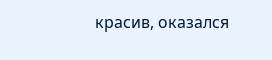красив, оказался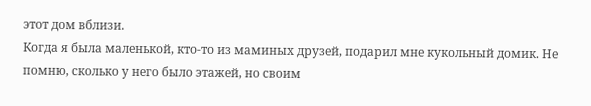этот дом вблизи.
Когда я была маленькой, кто-то из маминых друзей, подарил мне кукольный домик. Не помню, сколько у него было этажей, но своим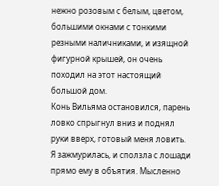нежно розовым с белым, цветом, большими окнами с тонкими резными наличниками, и изящной фигурной крышей, он очень походил на этот настоящий большой дом.
Конь Вильяма остановился, парень ловко спрыгнул вниз и поднял руки вверх, готовый меня ловить. Я зажмурилась, и сползла с лошади прямо ему в объятия. Мысленно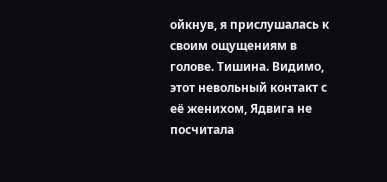ойкнув, я прислушалась к своим ощущениям в голове. Тишина. Видимо, этот невольный контакт с её женихом, Ядвига не посчитала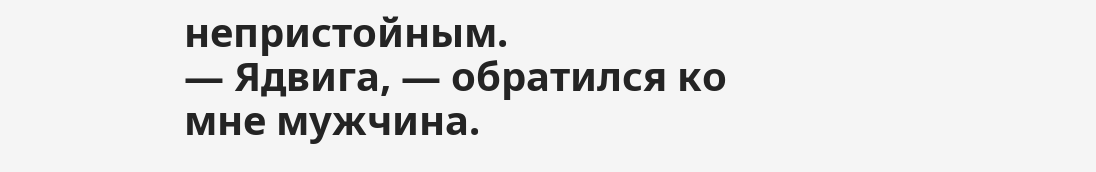непристойным.
— Ядвига, — обратился ко мне мужчина.